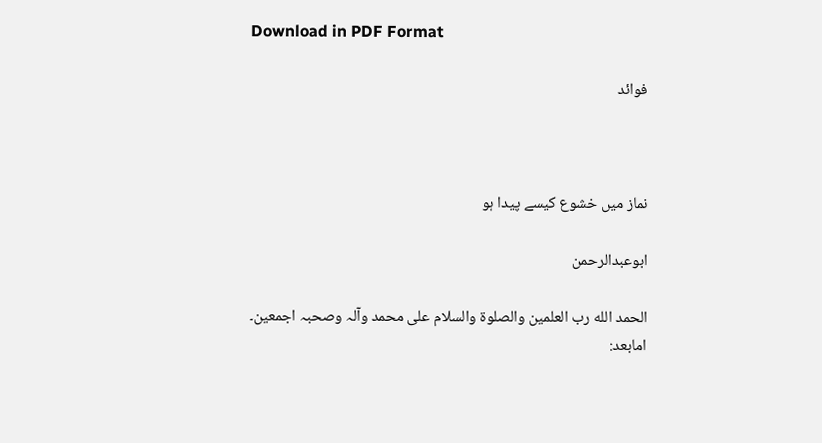Download in PDF Format

فوائد



نماز میں خشوع کیسے پیدا ہو

ابوعبدالرحمن

الحمد الله رب العلمین والصلوۃ والسلام علی محمد وآلہ وصحبہ اجمعین۔ امابعد: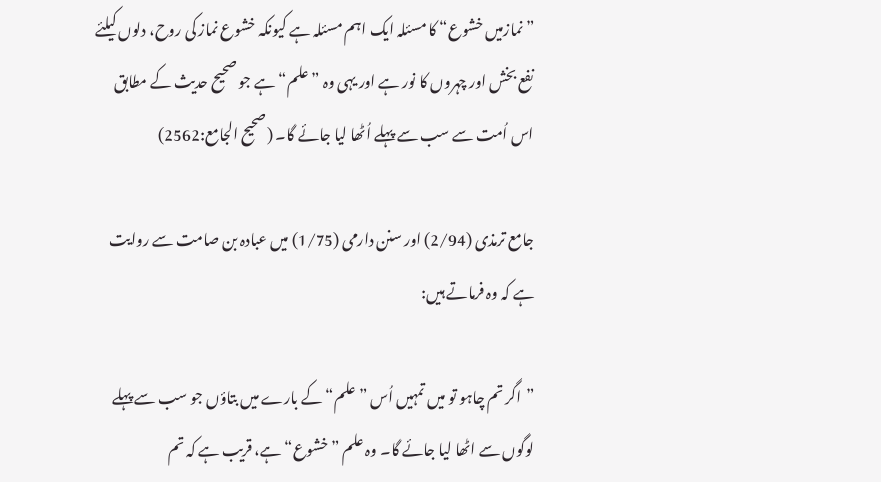”نمازمیں خشوع“ کا مسئلہ ایک اہم مسئلہ ہے کیونکہ خشوع نماز کی روح، دلوں کیلئے نفع بخش اور چہروں کا نور ہے اور یہی وہ ”علم“ ہے جو صحیح حدیث کے مطابق اس اُمت سے سب سے پہلے اُٹھا لیا جائے گا۔ (صحیح الجامع:2562)

جامع ترمذی (2/94) اور سنن دارمی (1/75) میں عبادہ بن صامت سے روایت ہے کہ وہ فرماتے ہیں:

”اگر تم چاہو تو میں تمہیں اُس ”علم“ کے بارے میں بتاؤں جو سب سے پہلے لوگوں سے اٹھا لیا جائے گا۔ وہ علم ”خشوع“ ہے، قریب ہے کہ تم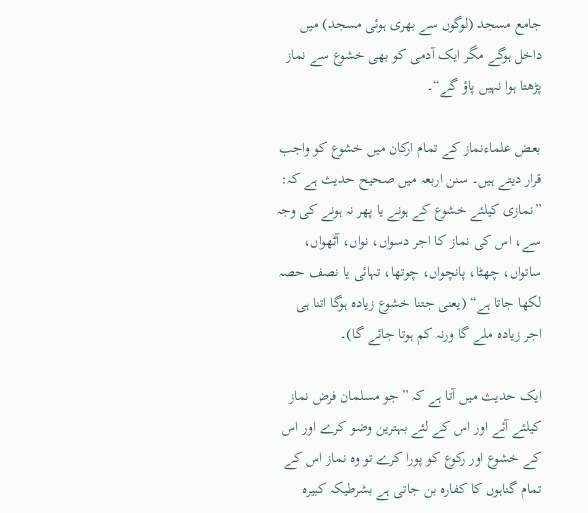جامع مسجد (لوگوں سے بھری ہوئی مسجد) میں داخل ہوگے مگر ایک آدمی کو بھی خشوع سے نماز پڑھتا ہوا نہیں پاؤ گے“۔

بعض علماءنماز کے تمام ارکان میں خشوع کو واجب قرار دیتے ہیں۔ سنن اربعہ میں صحیح حدیث ہے کہ: ”نمازی کیلئے خشوع کے ہونے یا پھر نہ ہونے کی وجہ سے، اس کی نماز کا اجر دسواں، نواں، آٹھواں، ساتواں، چھٹا، پانچواں، چوتھا، تہائی یا نصف حصہ لکھا جاتا ہے“ (یعنی جتنا خشوع زیادہ ہوگا اتنا ہی اجر زیادہ ملے گا ورنہ کم ہوتا جائے گا)۔

ایک حدیث میں آتا ہے کہ ”جو مسلمان فرض نماز کیلئے آئے اور اس کے لئے بہترین وضو کرے اور اس کے خشوع اور رکوع کو پورا کرے تو وہ نماز اس کے تمام گناہوں کا کفارہ بن جاتی ہے بشرطیکہ کبیرہ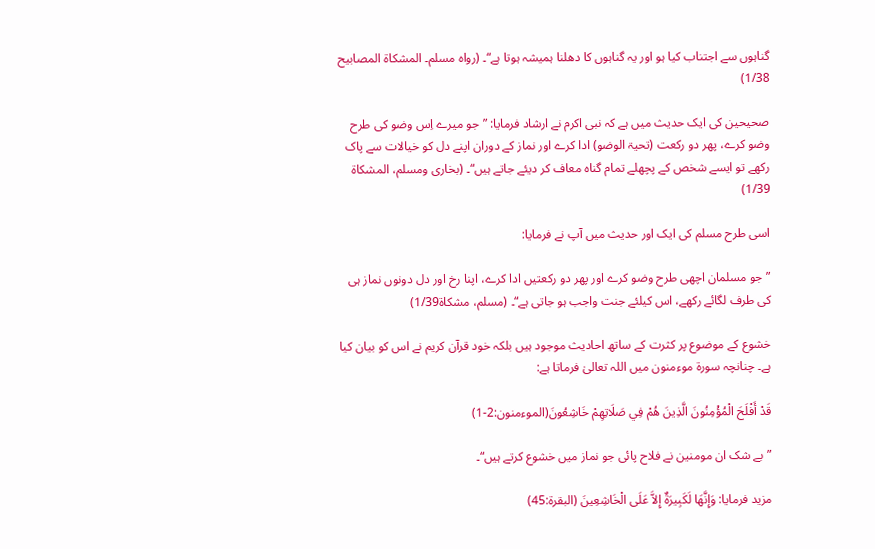گناہوں سے اجتناب کیا ہو اور یہ گناہوں کا دھلنا ہمیشہ ہوتا ہے“۔ (رواہ مسلم۔ المشکاۃ المصابیح 1/38)

صحیحین کی ایک حدیث میں ہے کہ نبی اکرم نے ارشاد فرمایا: ”جو میرے اِس وضو کی طرح وضو کرے، پھر دو رکعت (تحیۃ الوضو) ادا کرے اور نماز کے دوران اپنے دل کو خیالات سے پاک رکھے تو ایسے شخص کے پچھلے تمام گناہ معاف کر دیئے جاتے ہیں“۔ (بخاری ومسلم، المشکاۃ 1/39)

اسی طرح مسلم کی ایک اور حدیث میں آپ نے فرمایا:

”جو مسلمان اچھی طرح وضو کرے اور پھر دو رکعتیں ادا کرے، اپنا رخ اور دل دونوں نماز ہی کی طرف لگائے رکھے، اس کیلئے جنت واجب ہو جاتی ہے“۔ (مسلم، مشکاۃ1/39)

خشوع کے موضوع پر کثرت کے ساتھ احادیث موجود ہیں بلکہ خود قرآن کریم نے اس کو بیان کیا ہے۔ چنانچہ سورۃ موءمنون میں اللہ تعالیٰ فرماتا ہے:

قَدْ أَفْلَحَ الْمُؤْمِنُونَ الَّذِينَ هُمْ فِي صَلَاتِهِمْ خَاشِعُونَ(الموءمنون:2-1)

”بے شک ان مومنین نے فلاح پائی جو نماز میں خشوع کرتے ہیں“۔

مزید فرمایا: وَإِنَّهَا لَكَبِيرَةٌ إِلاَّ عَلَى الْخَاشِعِينَ (البقرۃ:45)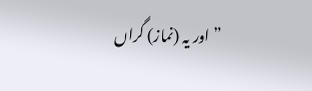”اور یہ (نماز) گراں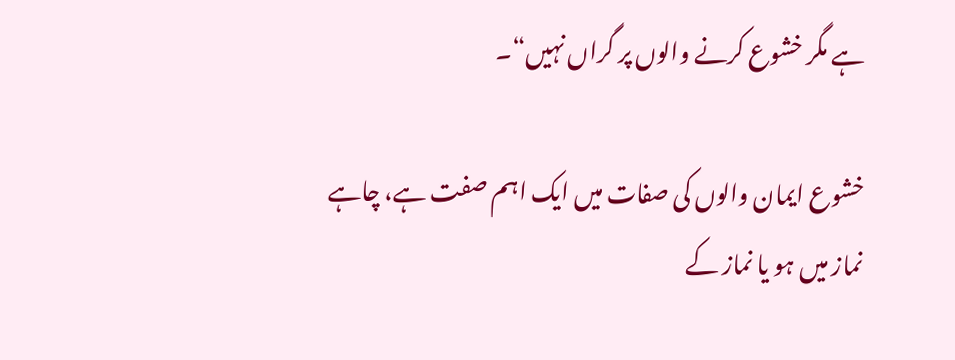ہے مگر خشوع کرنے والوں پر گراں نہیں“۔

خشوع ایمان والوں کی صفات میں ایک اہم صفت ہے، چاہے نماز میں ہو یا نماز کے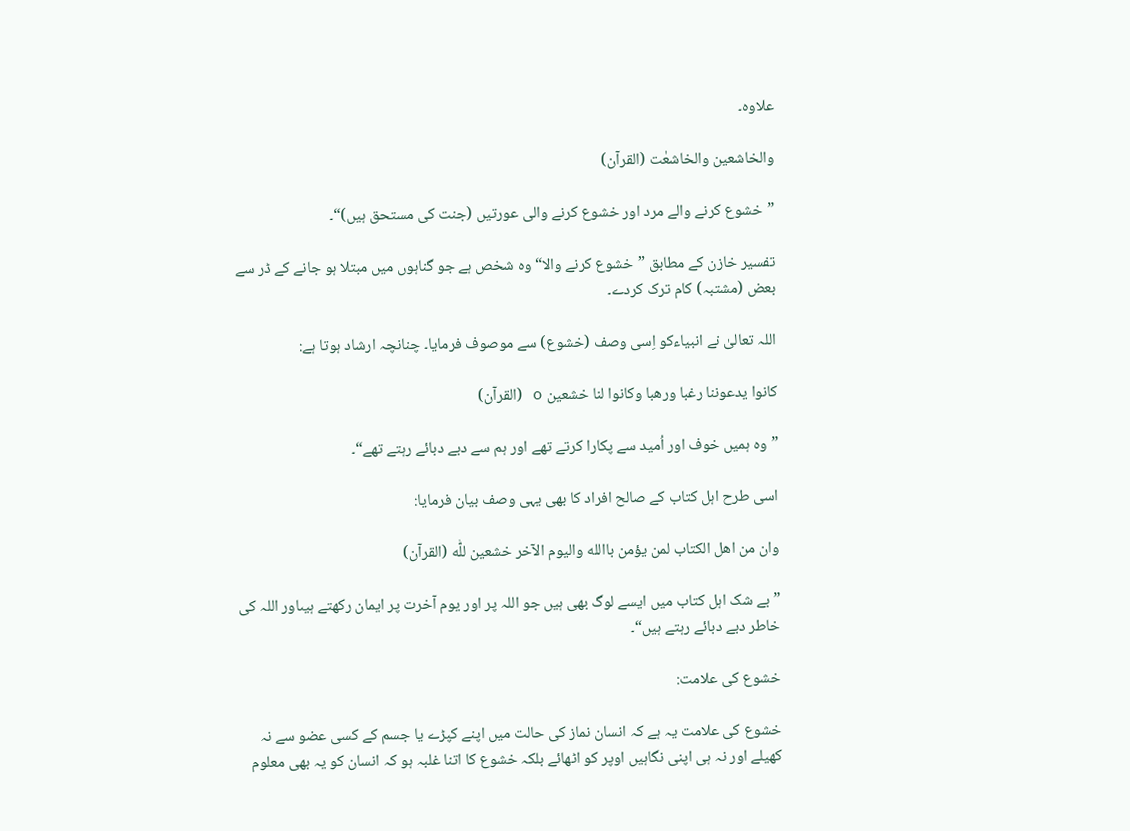علاوہ۔

والخاشعين والخاشعٰت (القرآن)

”خشوع کرنے والے مرد اور خشوع کرنے والی عورتیں (جنت کی مستحق ہیں)“۔

تفسیر خازن کے مطابق ”خشوع کرنے والا“ وہ شخص ہے جو گناہوں میں مبتلا ہو جانے کے ڈر سے بعض (مشتبہ) کام ترک کردے۔

اللہ تعالیٰ نے انبیاءکو اِسی وصف (خشوع) سے موصوف فرمایا۔ چنانچہ ارشاد ہوتا ہے:

کانوا يدعوننا رغبا ورهبا وکانوا لنا خشعين o (القرآن)

”وہ ہمیں خوف اور اُمید سے پکارا کرتے تھے اور ہم سے دبے دبائے رہتے تھے“۔

اسی طرح اہل کتاب کے صالح افراد کا بھی یہی وصف بیان فرمایا:

وان من اهل الکتاب لمن يؤمن باالله واليوم الآخر خشعين للّٰه (القرآن)

”بے شک اہل کتاب میں ایسے لوگ بھی ہیں جو اللہ پر اور یوم آخرت پر ایمان رکھتے ہیںاور اللہ کی خاطر دبے دبائے رہتے ہیں“۔

خشوع کی علامت:

خشوع کی علامت یہ ہے کہ انسان نماز کی حالت میں اپنے کپڑے یا جسم کے کسی عضو سے نہ کھیلے اور نہ ہی اپنی نگاہیں اوپر کو اٹھائے بلکہ خشوع کا اتنا غلبہ ہو کہ انسان کو یہ بھی معلوم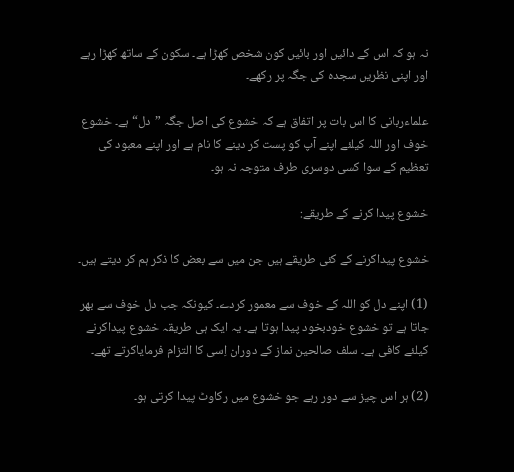نہ ہو کہ اس کے دائیں اور بائیں کون شخص کھڑا ہے۔ سکون کے ساتھ کھڑا رہے اور اپنی نظریں سجدہ کی جگہ پر رکھے۔

علماءربانی کا اس بات پر اتفاق ہے کہ خشوع کی اصل جگہ ”دل“ ہے۔ خشوع خوف اور اللہ کیلئے اپنے آپ کو پست کر دینے کا نام ہے اور اپنے معبود کی تعظیم کے سوا کسی دوسری طرف متوجہ نہ ہو۔

خشوع پیدا کرنے کے طریقے:

خشوع پیداکرنے کے کئی طریقے ہیں جن میں سے بعض کا ذکر ہم کر دیتے ہیں۔

(1) اپنے دل کو اللہ کے خوف سے معمور کردے۔ کیونکہ جب دل خوف سے بھر جاتا ہے تو خشوع خودبخود پیدا ہوتا ہے۔ یہ ایک ہی طریقہ خشوع پیداکرنے کیلئے کافی ہے۔ سلف صالحین نماز کے دوران اِسی کا التزام فرمایاکرتے تھے۔

(2) ہر اس چیز سے دور رہے جو خشوع میں رکاوٹ پیدا کرتی ہو۔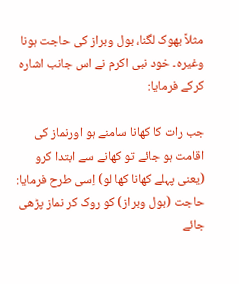مثلاً بھوک لگنا، بول وبراز کی حاجت ہونا وغیرہ۔ خود نبی اکرم نے اس جانب اشارہ کرکے فرمایا:

جب رات کا کھانا سامنے ہو اورنماز کی اقامت ہو جائے تو کھانے سے ابتدا کرو (یعنی پہلے کھانا کھا لو) اِسی طرح فرمایا: حاجت (بول وبراز) کو روک کر نماز پڑھی جائے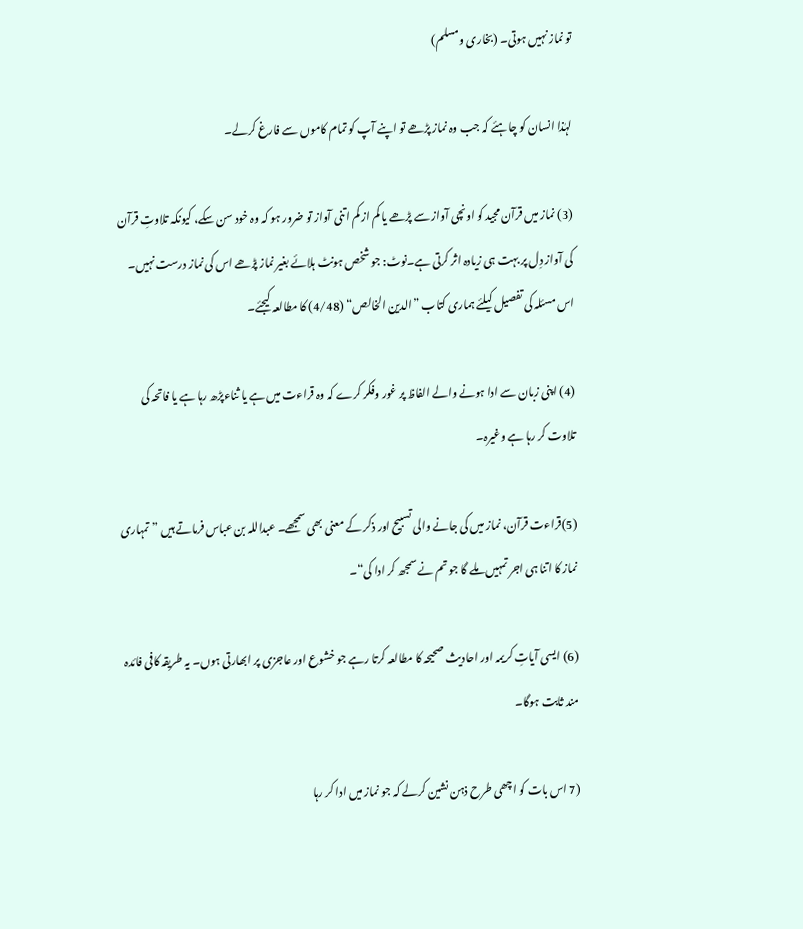تو نماز نہیں ہوتی۔ (بخاری ومسلم)

لہٰذا انسان کو چاہئے کہ جب وہ نماز پڑھے تو اپنے آپ کو تمام کاموں سے فارغ کرلے۔

(3) نماز میں قرآن مجید کو اونچی آواز سے پڑھے یا کم از کم اتنی آواز تو ضرور ہو کہ وہ خود سن سکے، کیونکہ تلاوتِ قرآن کی آواز دِل پر بہت ہی زیادہ اثر کرتی ہے۔نوٹ: جو شخص ہونٹ ہلائے بغیر نماز پڑھے اس کی نماز درست نہیں۔ اس مسئلہ کی تفصیل کیلئے ہماری کتاب ”الدین الخالص“ (4/48) کا مطالعہ کیجئے۔

(4) اپنی زبان سے ادا ہونے والے الفاظ پر غور وفکر کرے کہ وہ قراءت میں ہے یا ثناءپڑھ رہا ہے یا فاتحہ کی تلاوت کر رہا ہے وغیرہ۔

(5)قراءت قرآن، نماز میں کی جانے والی تسبیح اور ذکر کے معنی بھی سمجھے۔ عبداللہ بن عباس فرماتے ہیں ”تمہاری نماز کا اتنا ہی اجر تمہیں ملے گا جو تم نے سمجھ کر ادا کی“۔

(6) ایسی آیاتِ کریمہ اور احادیث صحیحہ کا مطالعہ کرتا رہے جو خشوع اور عاجزی پر ابھارتی ہوں۔ یہ طریقہ کافی فائدہ مند ثابت ہوگا۔

(7 اس بات کو اچھی طرح ذہن نشین کرلے کہ جو نماز میں ادا کر رہا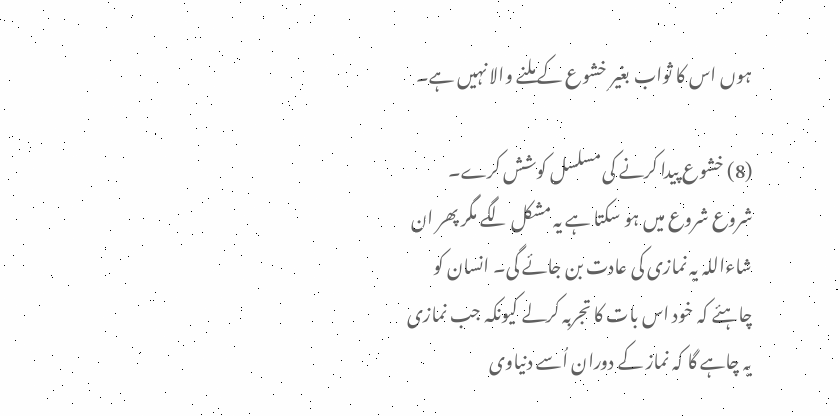ہوں اس کا ثواب بغیر خشوع کے ملنے والا نہیں ہے۔

(8) خشوع پیدا کرنے کی مسلسل کوشش کرے۔ شروع شروع میں ہو سکتا ہے یہ مشکل لگے مگر پھر ان شاءاللہ یہ نمازی کی عادت بن جائے گی۔ انسان کو چاہئے کہ خود اس بات کا تجربہ کرلے کیونکہ جب نمازی یہ چاہے گا کہ نماز کے دوران اُسے دنیاوی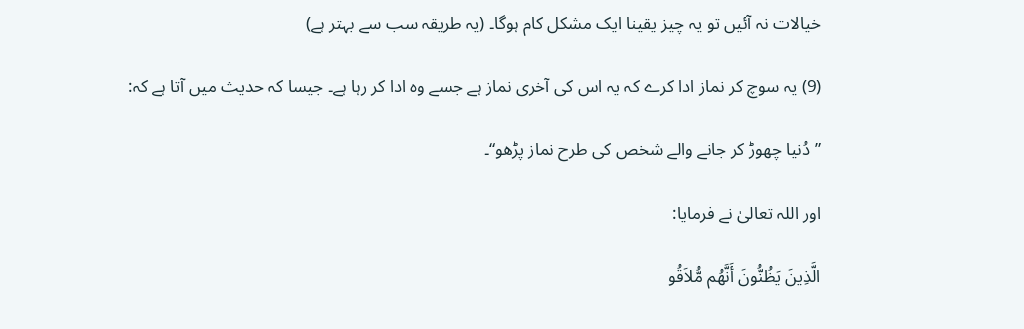خیالات نہ آئیں تو یہ چیز یقینا ایک مشکل کام ہوگا۔ (یہ طریقہ سب سے بہتر ہے)

(9) یہ سوچ کر نماز ادا کرے کہ یہ اس کی آخری نماز ہے جسے وہ ادا کر رہا ہے۔ جیسا کہ حدیث میں آتا ہے کہ:

”دُنیا چھوڑ کر جانے والے شخص کی طرح نماز پڑھو“۔

اور اللہ تعالیٰ نے فرمایا:

الَّذِينَ يَظُنُّونَ أَنَّهُم مُّلاَقُو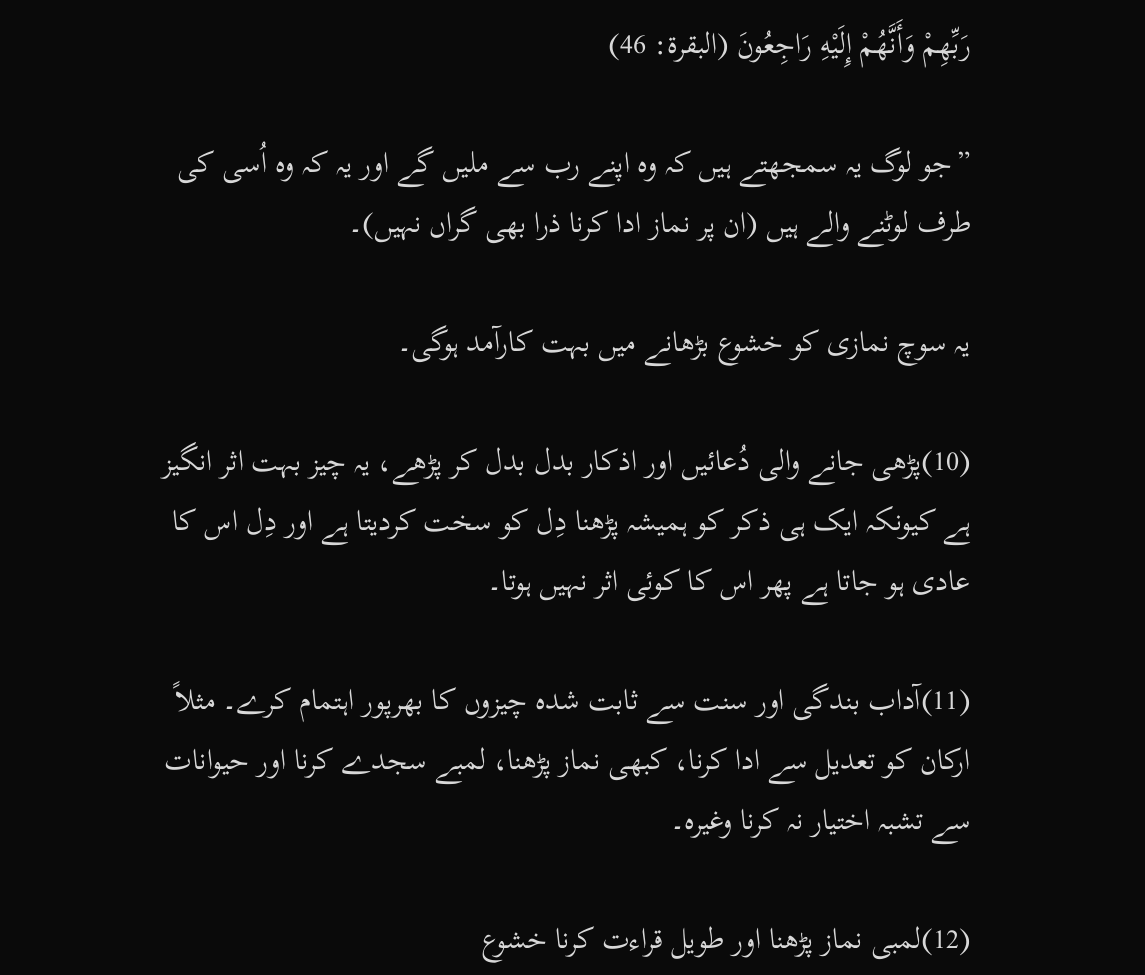رَبِّهِمْ وَأَنَّهُمْ إِلَيْهِ رَاجِعُونَ (البقرۃ: 46)

”جو لوگ یہ سمجھتے ہیں کہ وہ اپنے رب سے ملیں گے اور یہ کہ وہ اُسی کی طرف لوٹنے والے ہیں (ان پر نماز ادا کرنا ذرا بھی گراں نہیں)۔

یہ سوچ نمازی کو خشوع بڑھانے میں بہت کارآمد ہوگی۔

(10)پڑھی جانے والی دُعائیں اور اذکار بدل بدل کر پڑھے، یہ چیز بہت اثر انگیز ہے کیونکہ ایک ہی ذکر کو ہمیشہ پڑھنا دِل کو سخت کردیتا ہے اور دِل اس کا عادی ہو جاتا ہے پھر اس کا کوئی اثر نہیں ہوتا۔

(11)آداب بندگی اور سنت سے ثابت شدہ چیزوں کا بھرپور اہتمام کرے۔ مثلاً ارکان کو تعدیل سے ادا کرنا، کبھی نماز پڑھنا، لمبے سجدے کرنا اور حیوانات سے تشبہ اختیار نہ کرنا وغیرہ۔

(12)لمبی نماز پڑھنا اور طویل قراءت کرنا خشوع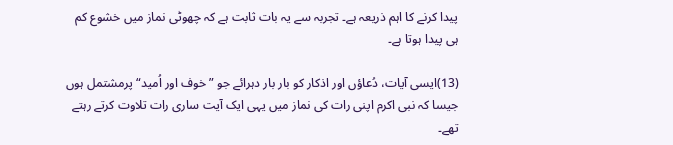پیدا کرنے کا اہم ذریعہ ہے۔ تجربہ سے یہ بات ثابت ہے کہ چھوٹی نماز میں خشوع کم ہی پیدا ہوتا ہے۔

(13)ایسی آیات، دُعاؤں اور اذکار کو بار بار دہرائے جو ”خوف اور اُمید“ پرمشتمل ہوں جیسا کہ نبی اکرم اپنی رات کی نماز میں یہی ایک آیت ساری رات تلاوت کرتے رہتے تھے۔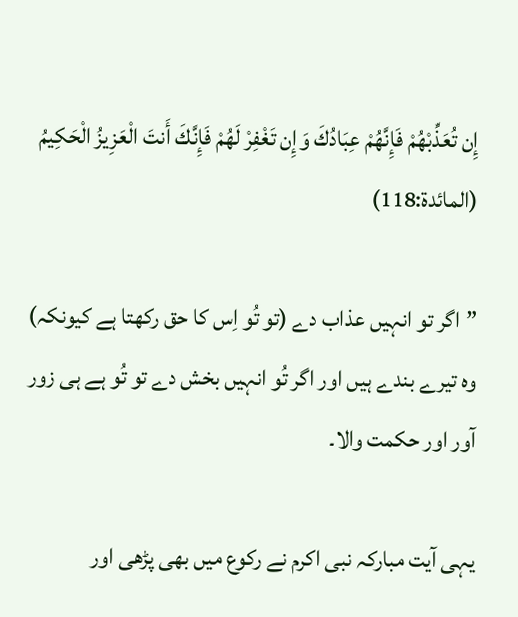إِن تُعَذِّبْهُمْ فَإِنَّهُمْ عِبَادُكَ وَإِن تَغْفِرْ لَهُمْ فَإِنَّكَ أَنتَ الْعَزِيزُ الْحَكِيمُ (المائدۃ:118)

”اگر تو انہیں عذاب دے (تو تُو اِس کا حق رکھتا ہے کیونکہ) وہ تیرے بندے ہیں اور اگر تُو انہیں بخش دے تو تُو ہے ہی زور آور اور حکمت والا۔

یہی آیت مبارکہ نبی اکرم نے رکوع میں بھی پڑھی اور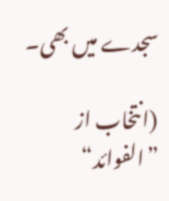سجدے میں بھی۔

(انتخاب از ”الفوائد“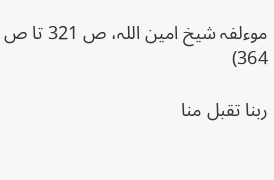موءلفہ شیخ امین اللہ، ص 321 تا ص 364)

ربنا تقبل منا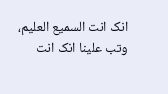انک انت السمیع العلیم، وتب علینا انک انت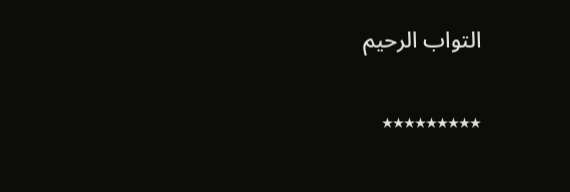التواب الرحیم

٭٭٭٭٭٭٭٭٭